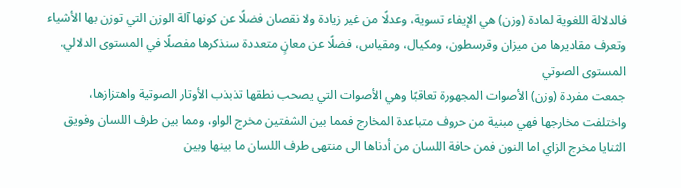فالدلالة اللغوية لمادة (وزن) هي الإيفاء تسوية، وعدلًا من غير زيادة ولا نقصان فضلًا عن كونها آلة الوزن التي توزن بها الأشياء وتعرف مقاديرها من ميزان وقرسطون، ومكيال، ومقياس، فضلًا عن معانٍ متعددة سنذكرها مفصلًا في المستوى الدلالي.
المستوى الصوتي
جمعت مفردة (وزن) الأصوات المجهورة تعاقبًا وهي الأصوات التي يصحب نطقها تذبذب الأوتار الصوتية واهتزازها، واختلفت مخارجها فهي مبنية من حروف متباعدة المخارج فمما بين الشفتين مخرج الواو، ومما بين طرف اللسان وفويق الثنايا مخرج الزاي اما النون فمن حافة اللسان من أدناها الى منتهى طرف اللسان ما بينها وبين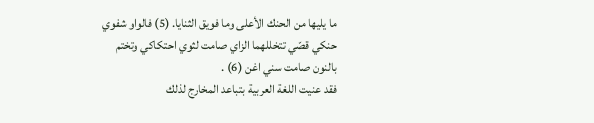ما يليها من الحنك الأعلى وما فويق الثنايا. (5) فالواو شفوي حنكي قصّي تتخللهما الزاي صامت لثوي احتكاكي وتختم بالنون صامت سني اغن (6) .
فقد عنيت اللغة العربية بتباعد المخارج لذلك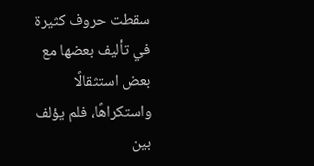سقطت حروف كثيرة في تأليف بعضها مع بعض استثقالًا واستكراهًا، فلم يؤلف بين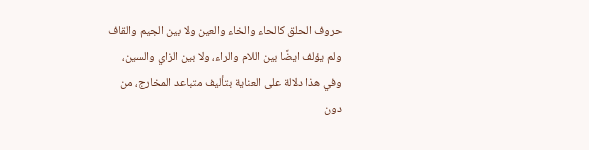حروف الحلق كالحاء والخاء والعين ولا بين الجيم والقاف ولم يؤلف ايضًا بين اللام والراء، ولا بين الزاي والسين، وفي هذا دلالة على العناية بتأليف متباعد المخارج، من دون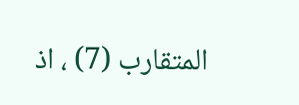المتقارب (7) ، اذ